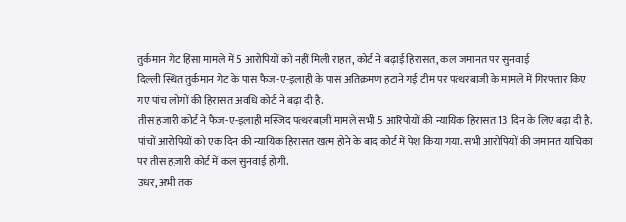तुर्कमान गेट हिंसा मामले में 5 आरोपियों को नहीं मिली राहत, कोर्ट ने बढ़ाई हिरासत, कल जमानत पर सुनवाई
दिल्ली स्थित तुर्कमान गेट के पास फैज-ए-इलाही के पास अतिक्रमण हटाने गई टीम पर पत्थरबाजी के मामले में गिरफ्तार किए गए पांच लोगों की हिरासत अवधि कोर्ट ने बढ़ा दी है.
तीस हजारी कोर्ट ने फैज-ए-इलाही मस्जिद पत्थरबाज़ी मामले सभी 5 आरिपोयों की न्यायिक हिरासत 13 दिन के लिए बढ़ा दी है. पांचों आरोपियों को एक दिन की न्यायिक हिरासत खत्म होने के बाद कोर्ट में पेश किया गया. सभी आरोपियों की जमानत याचिका पर तीस हज़ारी कोर्ट में कल सुनवाई होगी.
उधर, अभी तक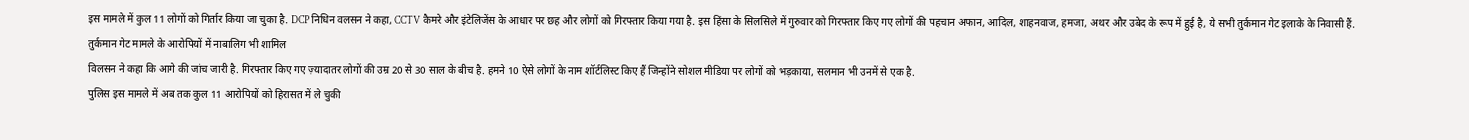इस मामले में कुल 11 लोगों को गिर्तार किया जा चुका है. DCP निधिन वलसन ने कहा, CCTV कैमरे और इंटेलिजेंस के आधार पर छह और लोगों को गिरफ्तार किया गया है. इस हिंसा के सिलसिले में गुरुवार को गिरफ्तार किए गए लोगों की पहचान अफान, आदिल, शाहनवाज, हमजा, अथर और उबेद के रूप में हुई है, ये सभी तुर्कमान गेट इलाके के निवासी हैं.
तुर्कमान गेट मामले के आरोपियों में नाबालिग भी शामिल
विलसन ने कहा कि आगे की जांच जारी है. गिरफ्तार किए गए ज़्यादातर लोगों की उम्र 20 से 30 साल के बीच है. हमने 10 ऐसे लोगों के नाम शॉर्टलिस्ट किए हैं जिन्होंने सोशल मीडिया पर लोगों को भड़काया, सलमान भी उनमें से एक है.
पुलिस इस मामले में अब तक कुल 11 आरोपियों को हिरासत में ले चुकी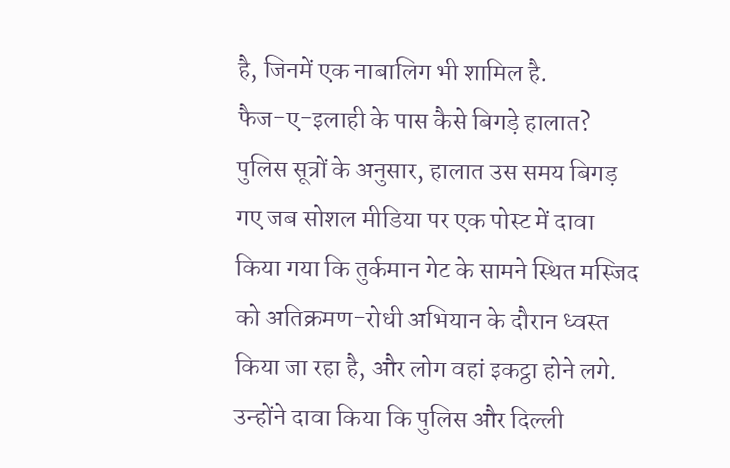है, जिनमें एक नाबालिग भी शामिल है.
फैज-ए-इलाही के पास कैसे बिगड़े हालात?
पुलिस सूत्रों के अनुसार, हालात उस समय बिगड़ गए जब सोशल मीडिया पर एक पोस्ट में दावा किया गया कि तुर्कमान गेट के सामने स्थित मस्जिद को अतिक्रमण-रोधी अभियान के दौरान ध्वस्त किया जा रहा है, और लोग वहां इकट्ठा होने लगे. उन्होंने दावा किया कि पुलिस और दिल्ली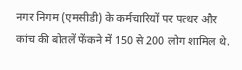नगर निगम (एमसीडी) के कर्मचारियों पर पत्थर और कांच की बोतलें फेंकने में 150 से 200 लोग शामिल थे.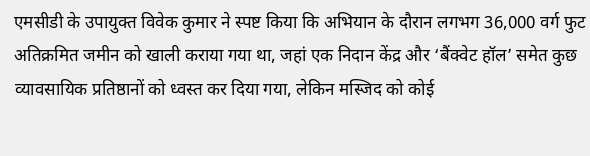एमसीडी के उपायुक्त विवेक कुमार ने स्पष्ट किया कि अभियान के दौरान लगभग 36,000 वर्ग फुट अतिक्रमित जमीन को खाली कराया गया था, जहां एक निदान केंद्र और ‘बैंक्वेट हॉल’ समेत कुछ व्यावसायिक प्रतिष्ठानों को ध्वस्त कर दिया गया, लेकिन मस्जिद को कोई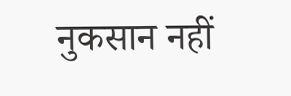नुकसान नहीं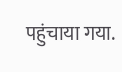पहुंचाया गया.